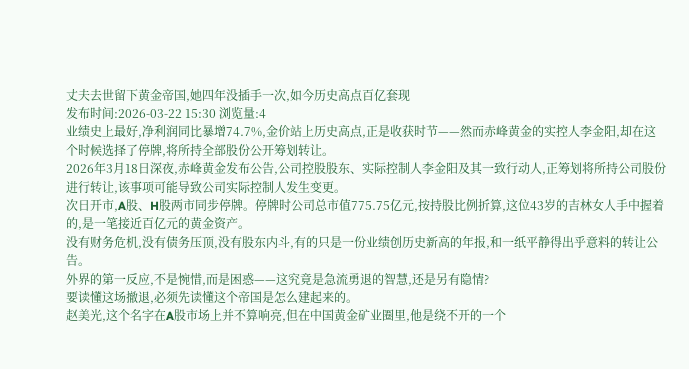丈夫去世留下黄金帝国,她四年没插手一次,如今历史高点百亿套现
发布时间:2026-03-22 15:30 浏览量:4
业绩史上最好,净利润同比暴增74.7%,金价站上历史高点,正是收获时节——然而赤峰黄金的实控人李金阳,却在这个时候选择了停牌,将所持全部股份公开筹划转让。
2026年3月18日深夜,赤峰黄金发布公告,公司控股股东、实际控制人李金阳及其一致行动人,正筹划将所持公司股份进行转让,该事项可能导致公司实际控制人发生变更。
次日开市,A股、H股两市同步停牌。停牌时公司总市值775.75亿元,按持股比例折算,这位43岁的吉林女人手中握着的,是一笔接近百亿元的黄金资产。
没有财务危机,没有债务压顶,没有股东内斗,有的只是一份业绩创历史新高的年报,和一纸平静得出乎意料的转让公告。
外界的第一反应,不是惋惜,而是困惑——这究竟是急流勇退的智慧,还是另有隐情?
要读懂这场撤退,必须先读懂这个帝国是怎么建起来的。
赵美光,这个名字在A股市场上并不算响亮,但在中国黄金矿业圈里,他是绕不开的一个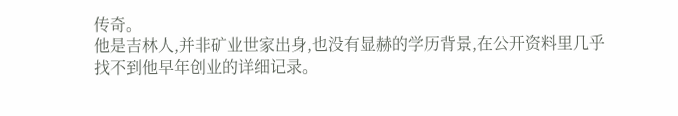传奇。
他是吉林人,并非矿业世家出身,也没有显赫的学历背景,在公开资料里几乎找不到他早年创业的详细记录。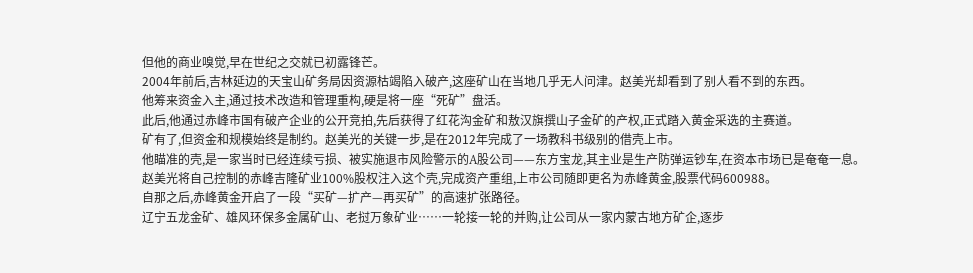但他的商业嗅觉,早在世纪之交就已初露锋芒。
2004年前后,吉林延边的天宝山矿务局因资源枯竭陷入破产,这座矿山在当地几乎无人问津。赵美光却看到了别人看不到的东西。
他筹来资金入主,通过技术改造和管理重构,硬是将一座“死矿”盘活。
此后,他通过赤峰市国有破产企业的公开竞拍,先后获得了红花沟金矿和敖汉旗撰山子金矿的产权,正式踏入黄金采选的主赛道。
矿有了,但资金和规模始终是制约。赵美光的关键一步,是在2012年完成了一场教科书级别的借壳上市。
他瞄准的壳,是一家当时已经连续亏损、被实施退市风险警示的A股公司——东方宝龙,其主业是生产防弹运钞车,在资本市场已是奄奄一息。
赵美光将自己控制的赤峰吉隆矿业100%股权注入这个壳,完成资产重组,上市公司随即更名为赤峰黄金,股票代码600988。
自那之后,赤峰黄金开启了一段“买矿—扩产—再买矿”的高速扩张路径。
辽宁五龙金矿、雄风环保多金属矿山、老挝万象矿业……一轮接一轮的并购,让公司从一家内蒙古地方矿企,逐步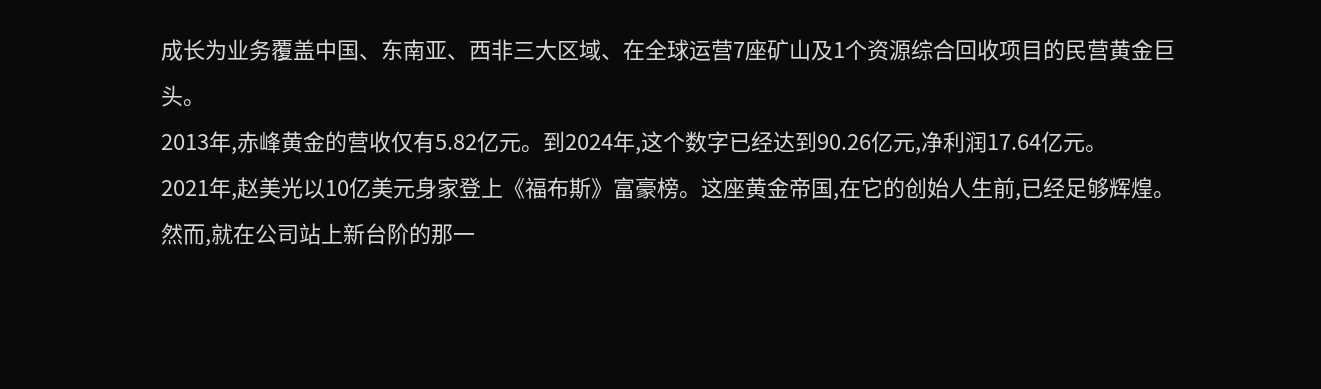成长为业务覆盖中国、东南亚、西非三大区域、在全球运营7座矿山及1个资源综合回收项目的民营黄金巨头。
2013年,赤峰黄金的营收仅有5.82亿元。到2024年,这个数字已经达到90.26亿元,净利润17.64亿元。
2021年,赵美光以10亿美元身家登上《福布斯》富豪榜。这座黄金帝国,在它的创始人生前,已经足够辉煌。
然而,就在公司站上新台阶的那一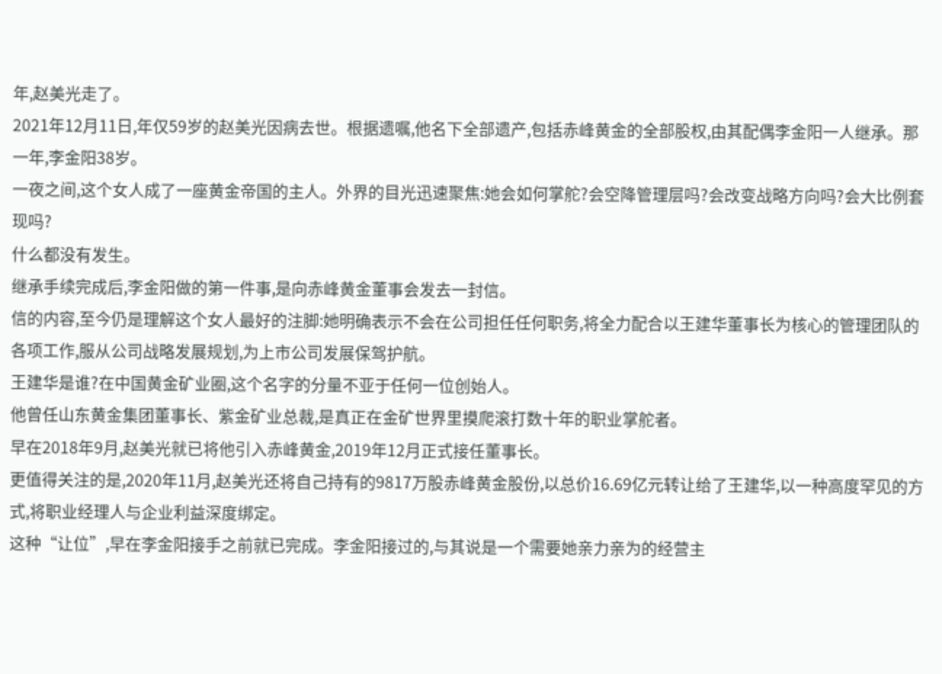年,赵美光走了。
2021年12月11日,年仅59岁的赵美光因病去世。根据遗嘱,他名下全部遗产,包括赤峰黄金的全部股权,由其配偶李金阳一人继承。那一年,李金阳38岁。
一夜之间,这个女人成了一座黄金帝国的主人。外界的目光迅速聚焦:她会如何掌舵?会空降管理层吗?会改变战略方向吗?会大比例套现吗?
什么都没有发生。
继承手续完成后,李金阳做的第一件事,是向赤峰黄金董事会发去一封信。
信的内容,至今仍是理解这个女人最好的注脚:她明确表示不会在公司担任任何职务,将全力配合以王建华董事长为核心的管理团队的各项工作,服从公司战略发展规划,为上市公司发展保驾护航。
王建华是谁?在中国黄金矿业圈,这个名字的分量不亚于任何一位创始人。
他曾任山东黄金集团董事长、紫金矿业总裁,是真正在金矿世界里摸爬滚打数十年的职业掌舵者。
早在2018年9月,赵美光就已将他引入赤峰黄金,2019年12月正式接任董事长。
更值得关注的是,2020年11月,赵美光还将自己持有的9817万股赤峰黄金股份,以总价16.69亿元转让给了王建华,以一种高度罕见的方式,将职业经理人与企业利益深度绑定。
这种“让位”,早在李金阳接手之前就已完成。李金阳接过的,与其说是一个需要她亲力亲为的经营主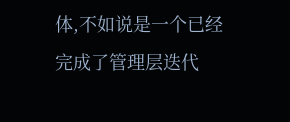体,不如说是一个已经完成了管理层迭代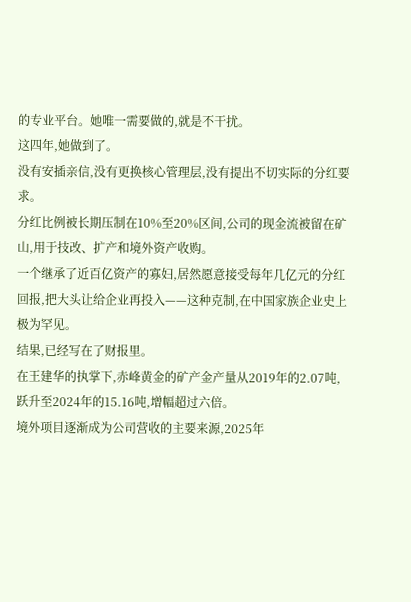的专业平台。她唯一需要做的,就是不干扰。
这四年,她做到了。
没有安插亲信,没有更换核心管理层,没有提出不切实际的分红要求。
分红比例被长期压制在10%至20%区间,公司的现金流被留在矿山,用于技改、扩产和境外资产收购。
一个继承了近百亿资产的寡妇,居然愿意接受每年几亿元的分红回报,把大头让给企业再投入——这种克制,在中国家族企业史上极为罕见。
结果,已经写在了财报里。
在王建华的执掌下,赤峰黄金的矿产金产量从2019年的2.07吨,跃升至2024年的15.16吨,增幅超过六倍。
境外项目逐渐成为公司营收的主要来源,2025年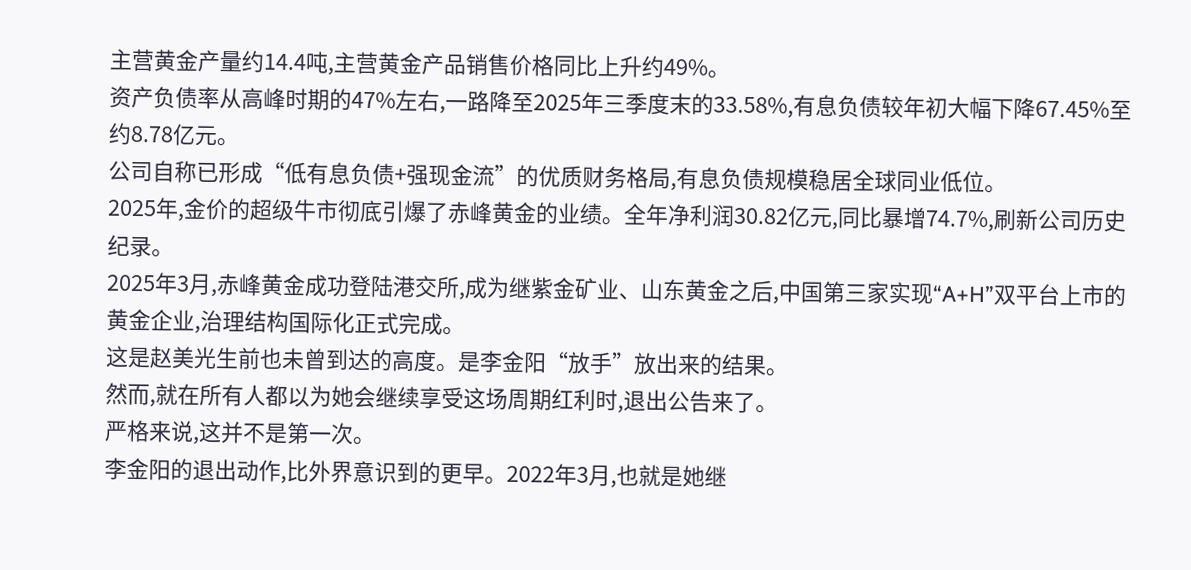主营黄金产量约14.4吨,主营黄金产品销售价格同比上升约49%。
资产负债率从高峰时期的47%左右,一路降至2025年三季度末的33.58%,有息负债较年初大幅下降67.45%至约8.78亿元。
公司自称已形成“低有息负债+强现金流”的优质财务格局,有息负债规模稳居全球同业低位。
2025年,金价的超级牛市彻底引爆了赤峰黄金的业绩。全年净利润30.82亿元,同比暴增74.7%,刷新公司历史纪录。
2025年3月,赤峰黄金成功登陆港交所,成为继紫金矿业、山东黄金之后,中国第三家实现“A+H”双平台上市的黄金企业,治理结构国际化正式完成。
这是赵美光生前也未曾到达的高度。是李金阳“放手”放出来的结果。
然而,就在所有人都以为她会继续享受这场周期红利时,退出公告来了。
严格来说,这并不是第一次。
李金阳的退出动作,比外界意识到的更早。2022年3月,也就是她继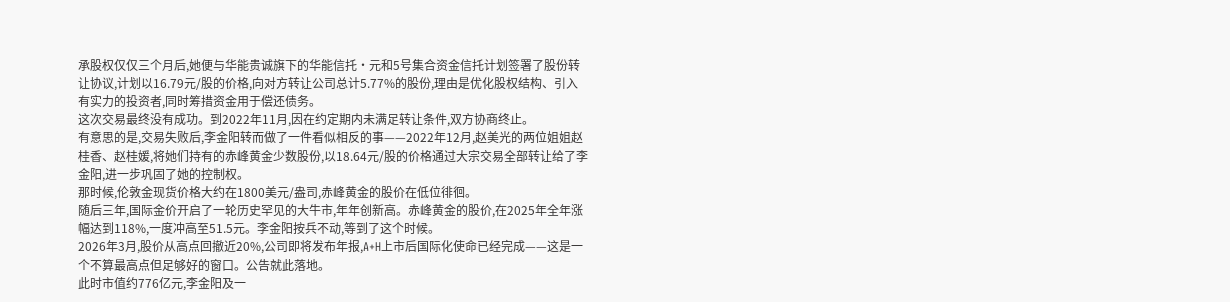承股权仅仅三个月后,她便与华能贵诚旗下的华能信托·元和5号集合资金信托计划签署了股份转让协议,计划以16.79元/股的价格,向对方转让公司总计5.77%的股份,理由是优化股权结构、引入有实力的投资者,同时筹措资金用于偿还债务。
这次交易最终没有成功。到2022年11月,因在约定期内未满足转让条件,双方协商终止。
有意思的是,交易失败后,李金阳转而做了一件看似相反的事——2022年12月,赵美光的两位姐姐赵桂香、赵桂媛,将她们持有的赤峰黄金少数股份,以18.64元/股的价格通过大宗交易全部转让给了李金阳,进一步巩固了她的控制权。
那时候,伦敦金现货价格大约在1800美元/盎司,赤峰黄金的股价在低位徘徊。
随后三年,国际金价开启了一轮历史罕见的大牛市,年年创新高。赤峰黄金的股价,在2025年全年涨幅达到118%,一度冲高至51.5元。李金阳按兵不动,等到了这个时候。
2026年3月,股价从高点回撤近20%,公司即将发布年报,A+H上市后国际化使命已经完成——这是一个不算最高点但足够好的窗口。公告就此落地。
此时市值约776亿元,李金阳及一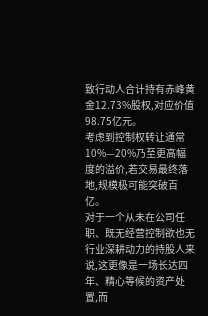致行动人合计持有赤峰黄金12.73%股权,对应价值98.75亿元。
考虑到控制权转让通常10%—20%乃至更高幅度的溢价,若交易最终落地,规模极可能突破百亿。
对于一个从未在公司任职、既无经营控制欲也无行业深耕动力的持股人来说,这更像是一场长达四年、精心等候的资产处置,而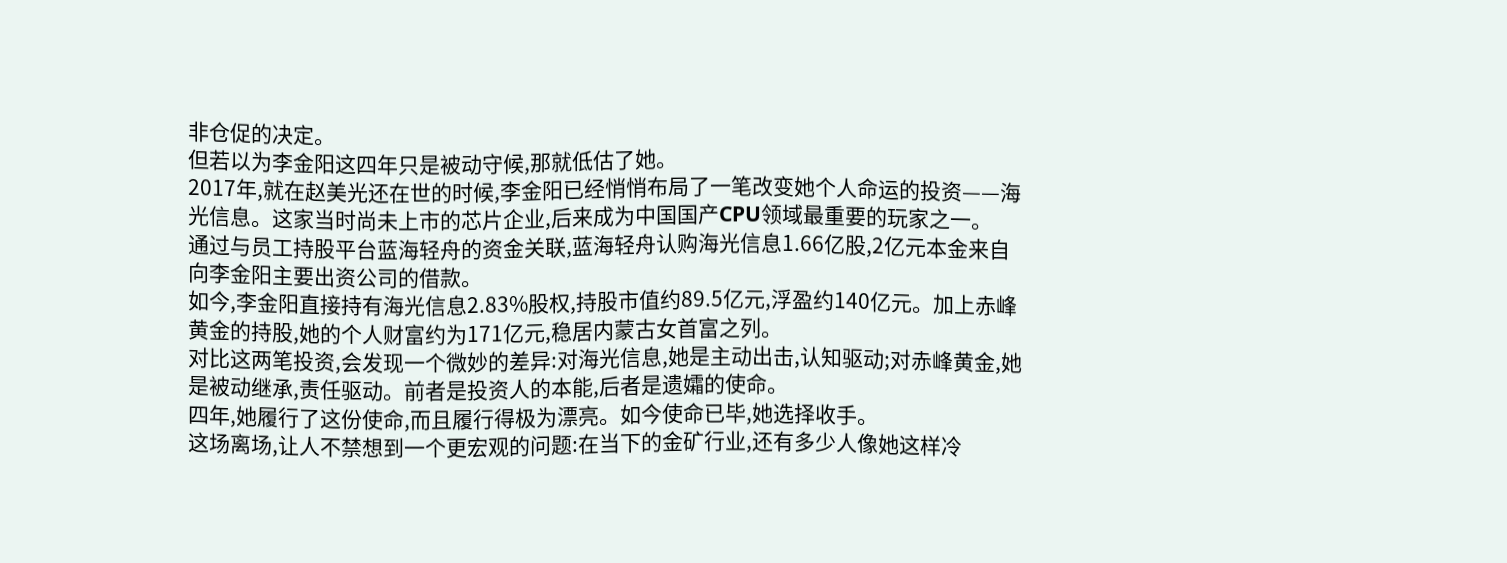非仓促的决定。
但若以为李金阳这四年只是被动守候,那就低估了她。
2017年,就在赵美光还在世的时候,李金阳已经悄悄布局了一笔改变她个人命运的投资——海光信息。这家当时尚未上市的芯片企业,后来成为中国国产CPU领域最重要的玩家之一。
通过与员工持股平台蓝海轻舟的资金关联,蓝海轻舟认购海光信息1.66亿股,2亿元本金来自向李金阳主要出资公司的借款。
如今,李金阳直接持有海光信息2.83%股权,持股市值约89.5亿元,浮盈约140亿元。加上赤峰黄金的持股,她的个人财富约为171亿元,稳居内蒙古女首富之列。
对比这两笔投资,会发现一个微妙的差异:对海光信息,她是主动出击,认知驱动;对赤峰黄金,她是被动继承,责任驱动。前者是投资人的本能,后者是遗孀的使命。
四年,她履行了这份使命,而且履行得极为漂亮。如今使命已毕,她选择收手。
这场离场,让人不禁想到一个更宏观的问题:在当下的金矿行业,还有多少人像她这样冷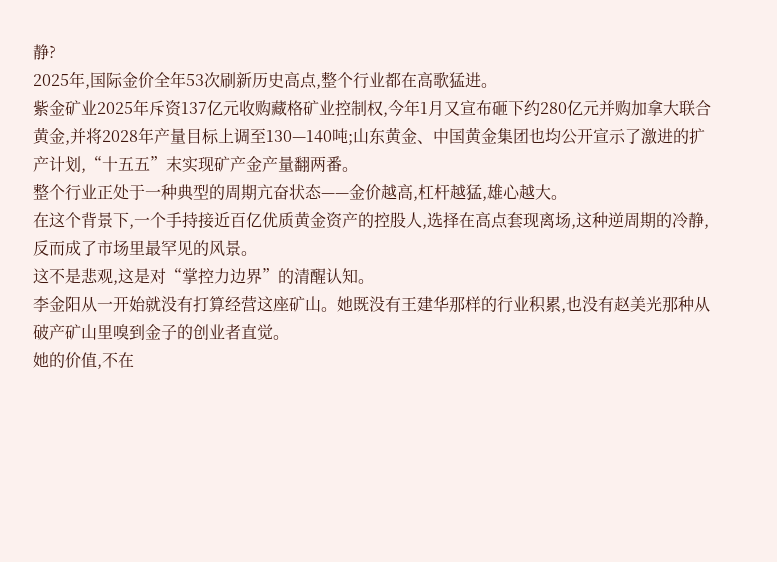静?
2025年,国际金价全年53次刷新历史高点,整个行业都在高歌猛进。
紫金矿业2025年斥资137亿元收购藏格矿业控制权,今年1月又宣布砸下约280亿元并购加拿大联合黄金,并将2028年产量目标上调至130—140吨;山东黄金、中国黄金集团也均公开宣示了激进的扩产计划,“十五五”末实现矿产金产量翻两番。
整个行业正处于一种典型的周期亢奋状态——金价越高,杠杆越猛,雄心越大。
在这个背景下,一个手持接近百亿优质黄金资产的控股人,选择在高点套现离场,这种逆周期的冷静,反而成了市场里最罕见的风景。
这不是悲观,这是对“掌控力边界”的清醒认知。
李金阳从一开始就没有打算经营这座矿山。她既没有王建华那样的行业积累,也没有赵美光那种从破产矿山里嗅到金子的创业者直觉。
她的价值,不在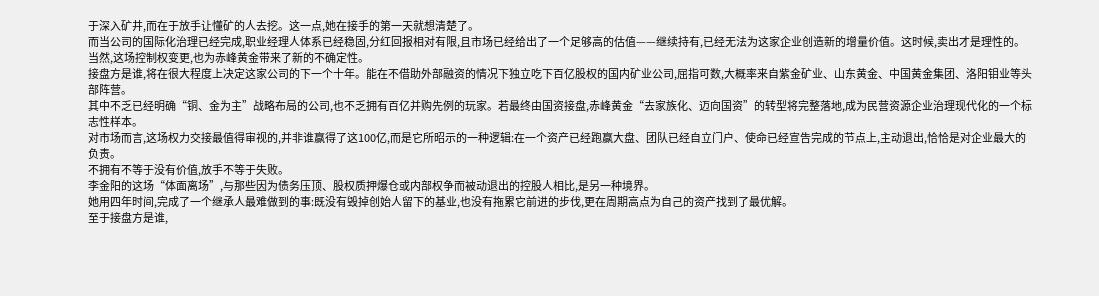于深入矿井,而在于放手让懂矿的人去挖。这一点,她在接手的第一天就想清楚了。
而当公司的国际化治理已经完成,职业经理人体系已经稳固,分红回报相对有限,且市场已经给出了一个足够高的估值——继续持有,已经无法为这家企业创造新的增量价值。这时候,卖出才是理性的。
当然,这场控制权变更,也为赤峰黄金带来了新的不确定性。
接盘方是谁,将在很大程度上决定这家公司的下一个十年。能在不借助外部融资的情况下独立吃下百亿股权的国内矿业公司,屈指可数,大概率来自紫金矿业、山东黄金、中国黄金集团、洛阳钼业等头部阵营。
其中不乏已经明确“铜、金为主”战略布局的公司,也不乏拥有百亿并购先例的玩家。若最终由国资接盘,赤峰黄金“去家族化、迈向国资”的转型将完整落地,成为民营资源企业治理现代化的一个标志性样本。
对市场而言,这场权力交接最值得审视的,并非谁赢得了这100亿,而是它所昭示的一种逻辑:在一个资产已经跑赢大盘、团队已经自立门户、使命已经宣告完成的节点上,主动退出,恰恰是对企业最大的负责。
不拥有不等于没有价值,放手不等于失败。
李金阳的这场“体面离场”,与那些因为债务压顶、股权质押爆仓或内部权争而被动退出的控股人相比,是另一种境界。
她用四年时间,完成了一个继承人最难做到的事:既没有毁掉创始人留下的基业,也没有拖累它前进的步伐,更在周期高点为自己的资产找到了最优解。
至于接盘方是谁,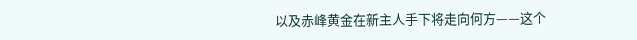以及赤峰黄金在新主人手下将走向何方——这个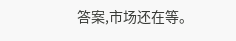答案,市场还在等。